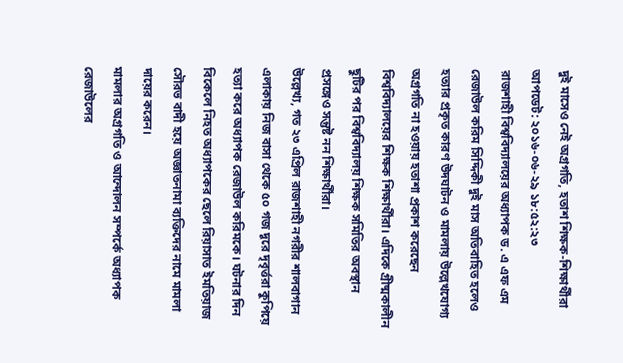দুই মাসেও নেই অগ্রগতি, হতাশ শিক্ষক-শিক্ষার্থীরা
আপডেট: ২০১৬-০৬-২৯ ১৮:৫২:২৩
রাজশাহী বিশ্ববিদ্যালয়ের অধ্যাপক ড. এ এফ এম রেজাউল করিম সিদ্দিকী দুই মাস অতিবাহিত হলেও হত্যার প্রকৃত কারণ উদঘাটন ও মামলায় উল্লেখযোগ্য অগ্রগতি না হওয়ায় হতাশা প্রকাশ করেছেন বিশ্ববিদ্যালয়ের শিক্ষক শিক্ষার্থীরা। এদিকে গ্রীষ্মকালীন ছুটির পর বিশ্ববিদ্যালয় শিক্ষক সমিতির অবস্থান প্রসঙ্গেও সন্তুষ্ট নন শিক্ষার্থীরা।
উল্লেখ্য, গত ২৩ এপ্রিল রাজশাহী নগরীর শালবাগান এলাকায় নিজ বাসা থেকে ৫০ গজ দূরে দৃবৃর্ত্তরা কুপিয়ে হত্যা করে অধ্যাপক রেজাউল করিমকে। ঘটনার দিন বিকেলে নিহত অধ্যাপকের ছেলে রিয়াসাত ইমতিয়াজ সৌরভ বাদী হয়ে অজ্ঞাতনামা ব্যক্তিদের নামে মামলা দায়ের করেন।
মামলার অগ্রগতি ও আন্দোলন সম্পর্কে অধ্যাপক রেজাউলের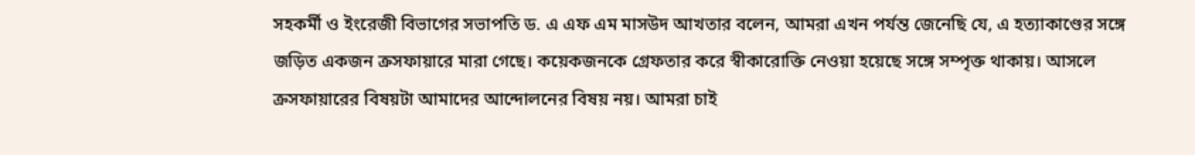সহকর্মী ও ইংরেজী বিভাগের সভাপতি ড. এ এফ এম মাসউদ আখতার বলেন, আমরা এখন পর্যন্ত জেনেছি যে, এ হত্যাকাণ্ডের সঙ্গে জড়িত একজন ক্রসফায়ারে মারা গেছে। কয়েকজনকে গ্রেফতার করে স্বীকারোক্তি নেওয়া হয়েছে সঙ্গে সম্পৃক্ত থাকায়। আসলে ক্রসফায়ারের বিষয়টা আমাদের আন্দোলনের বিষয় নয়। আমরা চাই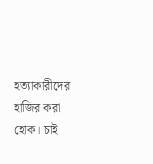হত্যাকারীদের হাজির করা হোক। চাই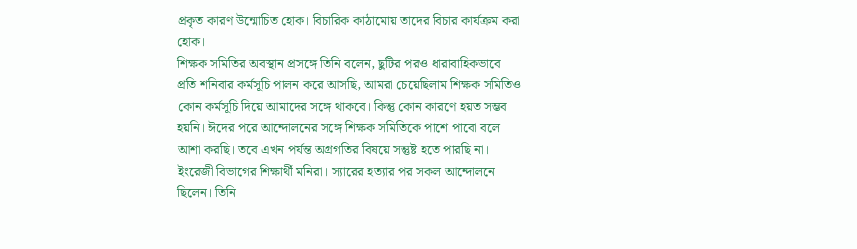প্রকৃত কারণ উন্মোচিত হোক। বিচারিক কাঠামোয় তাদের বিচার কার্যক্রম করা হোক।
শিক্ষক সমিতির অবস্থান প্রসঙ্গে তিনি বলেন, ছুটির পরও ধারাবাহিকভাবে প্রতি শনিবার কর্মসূচি পালন করে আসছি, আমরা চেয়েছিলাম শিক্ষক সমিতিও কোন কর্মসূচি দিয়ে আমাদের সঙ্গে থাকবে। কিন্তু কোন কারণে হয়ত সম্ভব হয়নি। ঈদের পরে আন্দোলনের সঙ্গে শিক্ষক সমিতিকে পাশে পাবো বলে আশা করছি। তবে এখন পর্যন্ত অগ্রগতির বিষয়ে সন্তুষ্ট হতে পারছি না।
ইংরেজী বিভাগের শিক্ষার্থী মনিরা। স্যারের হত্যার পর সকল আন্দোলনে ছিলেন। তিনি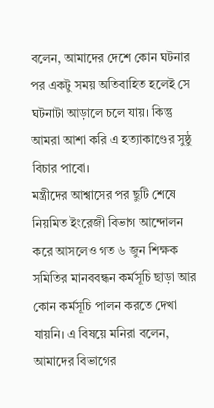বলেন, আমাদের দেশে কোন ঘটনার পর একটু সময় অতিবাহিত হলেই সে ঘটনাটা আড়ালে চলে যায়। কিন্তু আমরা আশা করি এ হত্যাকাণ্ডের সুষ্ঠু বিচার পাবো।
মন্ত্রীদের আশ্বাসের পর ছুটি শেষে নিয়মিত ইংরেজী বিভাগ আন্দোলন করে আসলেও গত ৬ জুন শিক্ষক সমিতির মানববন্ধন কর্মসূচি ছাড়া আর কোন কর্মসূচি পালন করতে দেখা যায়নি। এ বিষয়ে মনিরা বলেন, আমাদের বিভাগের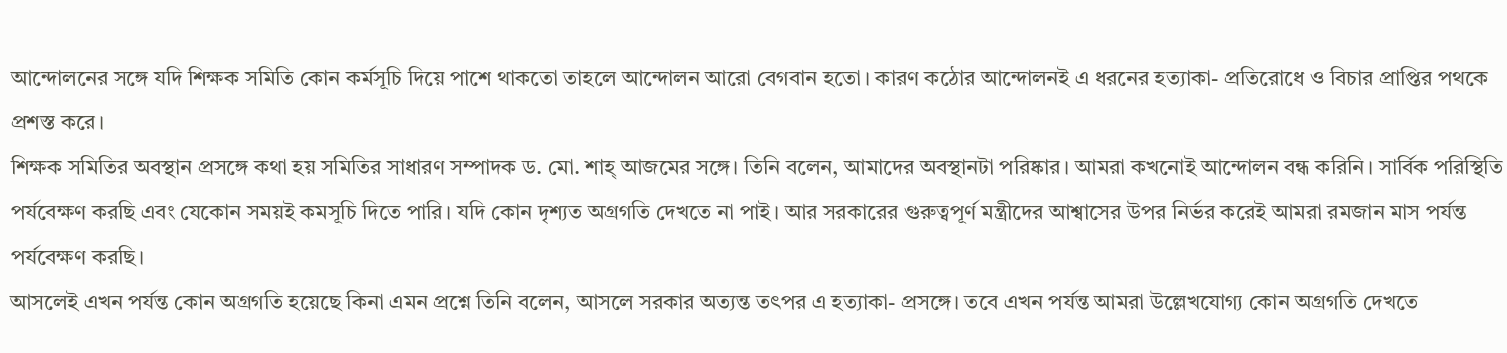আন্দোলনের সঙ্গে যদি শিক্ষক সমিতি কোন কর্মসূচি দিয়ে পাশে থাকতো তাহলে আন্দোলন আরো বেগবান হতো। কারণ কঠোর আন্দোলনই এ ধরনের হত্যাকা- প্রতিরোধে ও বিচার প্রাপ্তির পথকে প্রশস্ত করে।
শিক্ষক সমিতির অবস্থান প্রসঙ্গে কথা হয় সমিতির সাধারণ সম্পাদক ড. মো. শাহ্ আজমের সঙ্গে। তিনি বলেন, আমাদের অবস্থানটা পরিষ্কার। আমরা কখনোই আন্দোলন বন্ধ করিনি। সার্বিক পরিস্থিতি পর্যবেক্ষণ করছি এবং যেকোন সময়ই কমসূচি দিতে পারি। যদি কোন দৃশ্যত অগ্রগতি দেখতে না পাই। আর সরকারের গুরুত্বপূর্ণ মন্ত্রীদের আশ্বাসের উপর নির্ভর করেই আমরা রমজান মাস পর্যন্ত পর্যবেক্ষণ করছি।
আসলেই এখন পর্যন্ত কোন অগ্রগতি হয়েছে কিনা এমন প্রশ্নে তিনি বলেন, আসলে সরকার অত্যন্ত তৎপর এ হত্যাকা- প্রসঙ্গে। তবে এখন পর্যন্ত আমরা উল্লেখযোগ্য কোন অগ্রগতি দেখতে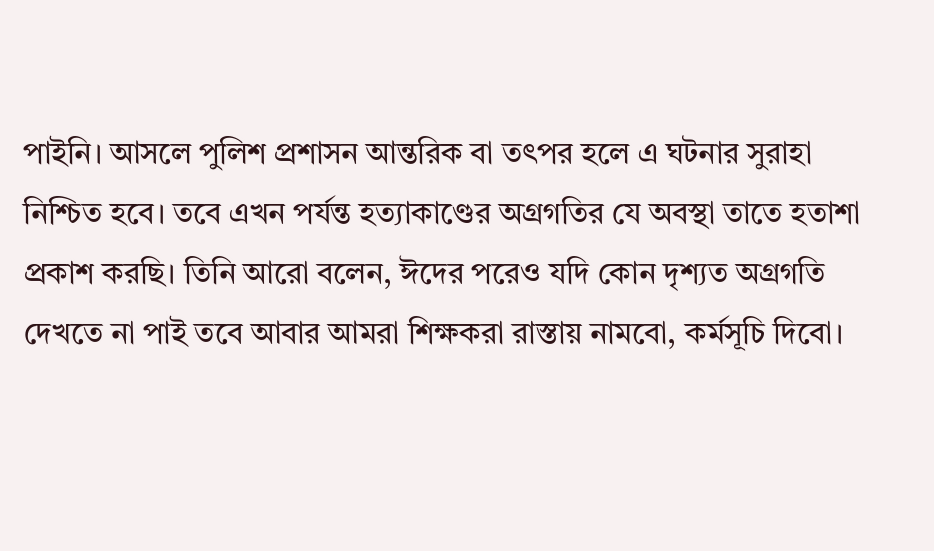পাইনি। আসলে পুলিশ প্রশাসন আন্তরিক বা তৎপর হলে এ ঘটনার সুরাহা নিশ্চিত হবে। তবে এখন পর্যন্ত হত্যাকাণ্ডের অগ্রগতির যে অবস্থা তাতে হতাশা প্রকাশ করছি। তিনি আরো বলেন, ঈদের পরেও যদি কোন দৃশ্যত অগ্রগতি দেখতে না পাই তবে আবার আমরা শিক্ষকরা রাস্তায় নামবো, কর্মসূচি দিবো।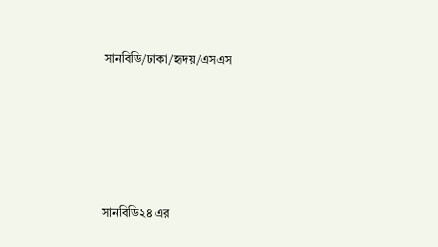সানবিডি/ঢাকা/হৃদয়/এসএস






সানবিডি২৪ এর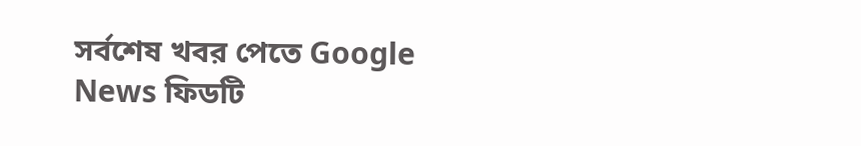সর্বশেষ খবর পেতে Google News ফিডটি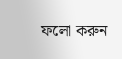ফলো করুন